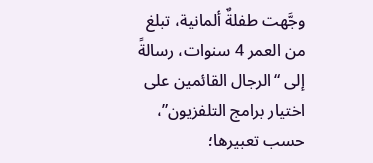وجَّهت طفلةٌ ألمانية، تبلغ من العمر 4 سنوات، رسالةً إلى “الرجال القائمين على اختيار برامج التلفزيون”، حسب تعبيرها؛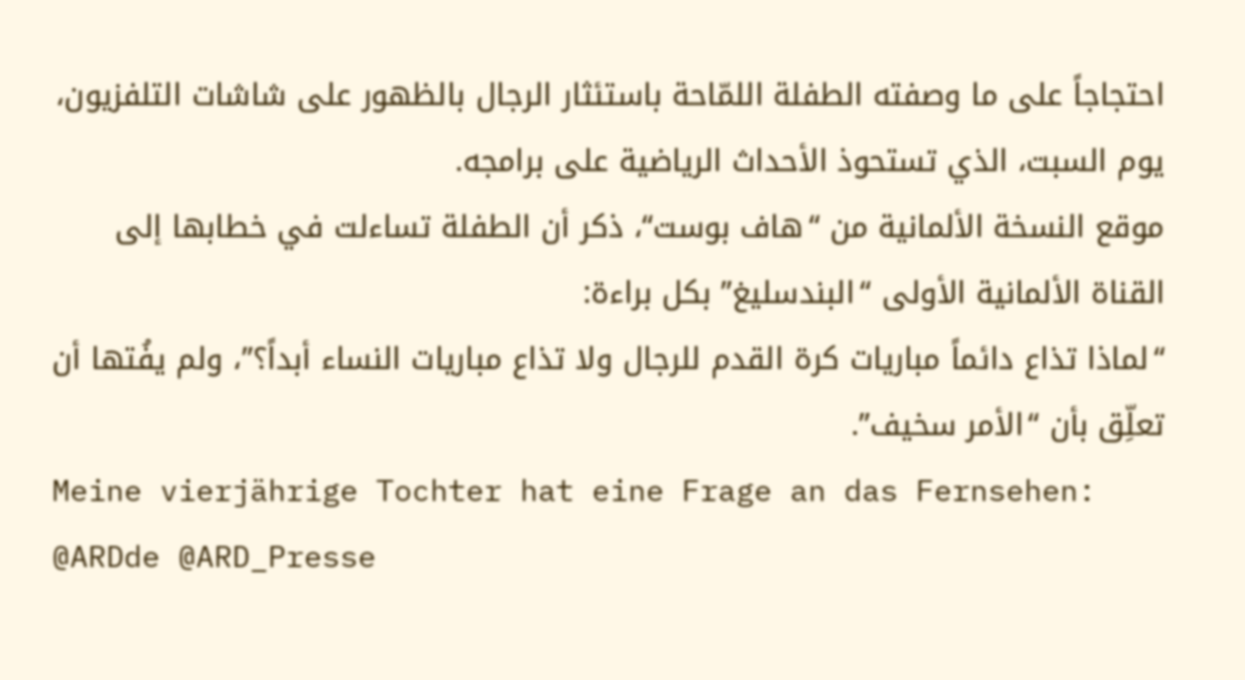احتجاجاً على ما وصفته الطفلة اللمّاحة باستئثار الرجال بالظهور على شاشات التلفزيون، يوم السبت، الذي تستحوذ الأحداث الرياضية على برامجه.
موقع النسخة الألمانية من “هاف بوست“، ذكر أن الطفلة تساءلت في خطابها إلى القناة الألمانية الأولى “البندسليغ” بكل براءة:
“لماذا تذاع دائماً مباريات كرة القدم للرجال ولا تذاع مباريات النساء أبداً؟”، ولم يفُتها أن تعلِّق بأن “الأمر سخيف”.
Meine vierjährige Tochter hat eine Frage an das Fernsehen: @ARDde @ARD_Presse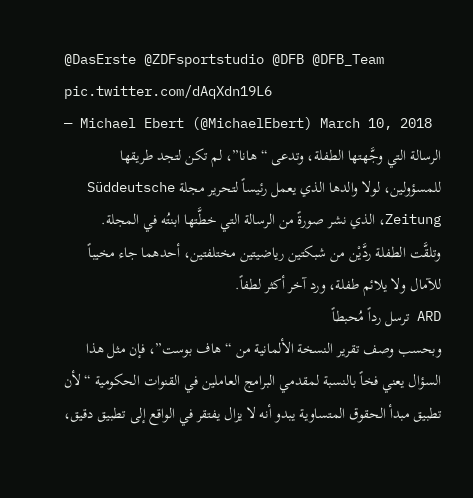@DasErste @ZDFsportstudio @DFB @DFB_Team pic.twitter.com/dAqXdn19L6
— Michael Ebert (@MichaelEbert) March 10, 2018
الرسالة التي وجَّهتها الطفلة، وتدعى “هانا”، لم تكن لتجد طريقها للمسؤولين، لولا والدها الذي يعمل رئيساً لتحرير مجلة Süddeutsche Zeitung، الذي نشر صورةً من الرسالة التي خطَّتها ابنتُه في المجلة.
وتلقَّت الطفلة ردَّيْن من شبكتين رياضيتين مختلفتين، أحدهما جاء مخيباً للآمال ولا يلائم طفلة، ورد آخر أكثر لطفاً.
ARD ترسل رداً مُحبطاً
وبحسب وصف تقرير النسخة الألمانية من “هاف بوست”، فإن مثل هذا السؤال يعني فخاً بالنسبة لمقدمي البرامج العاملين في القنوات الحكومية “لأن تطبيق مبدأ الحقوق المتساوية يبدو أنه لا يزال يفتقر في الواقع إلى تطبيق دقيق،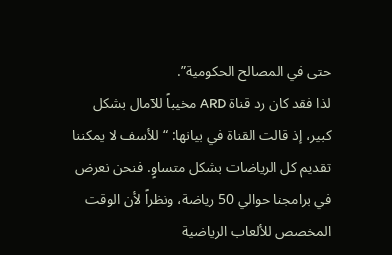حتى في المصالح الحكومية”.
لذا فقد كان رد قناة ARD مخيباً للآمال بشكل كبير، إذ قالت القناة في بيانها: “للأسف لا يمكننا تقديم كل الرياضات بشكل متساوٍ. فنحن نعرض في برامجنا حوالي 50 رياضة، ونظراً لأن الوقت المخصص للألعاب الرياضية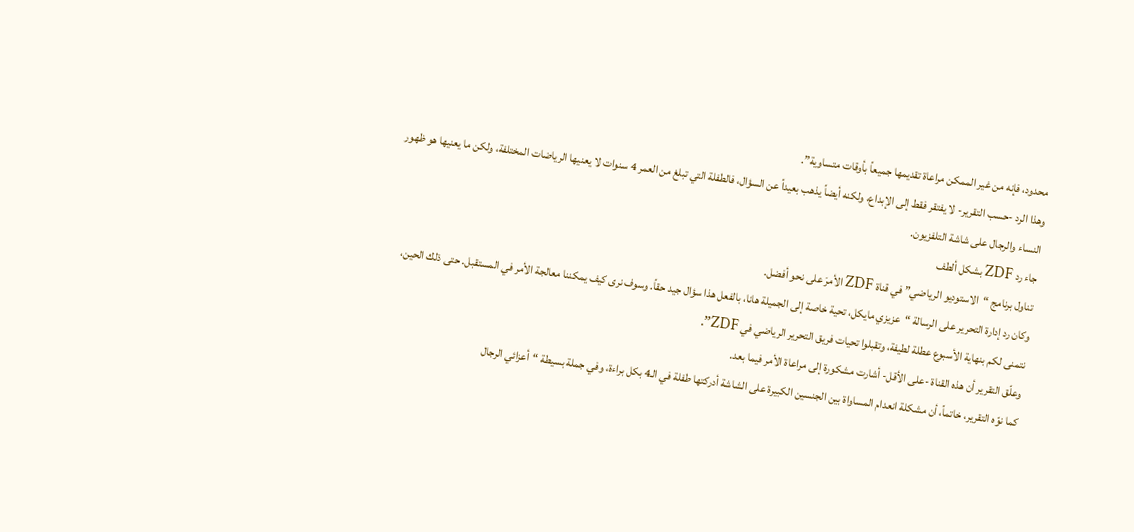محدود، فإنه من غير الممكن مراعاة تقديمها جميعاً بأوقات متساوية”.
وهذا الرد -حسب التقرير- لا يفتقر فقط إلى الإبداع، ولكنه أيضاً يذهب بعيداً عن السؤال، فالطفلة التي تبلغ من العمر 4 سنوات لا يعنيها الرياضات المختلفة، ولكن ما يعنيها هو ظهور النساء والرجال على شاشة التلفزيون.
جاء رد ZDF بشكل ألطف
تناول برنامج “الاستوديو الرياضي” في قناة ZDF الأمرَ على نحو أفضل.
وكان رد إدارة التحرير على الرسالة “عزيزي مايكل، تحية خاصة إلى الجميلة هانا، بالفعل هذا سؤال جيد حقاً. وسوف نرى كيف يمكننا معالجة الأمر في المستقبل. حتى ذلك الحين، نتمنى لكم بنهاية الأسبوع عطلة لطيفة، وتقبلوا تحيات فريق التحرير الرياضي في ZDF”.
وعلّق التقرير أن هذه القناة -على الأقل- أشارت مشكورة إلى مراعاة الأمر فيما بعد.
كما نوّه التقرير، خاتماً، أن مشكلة انعدام المساواة بين الجنسين الكبيرة على الشاشة أدركتها طفلة في الـ4 بكل براءة، وفي جملة بسيطة “أعزائي الرجال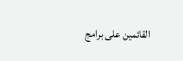القائمين على برامج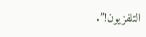التلفزيون!”.